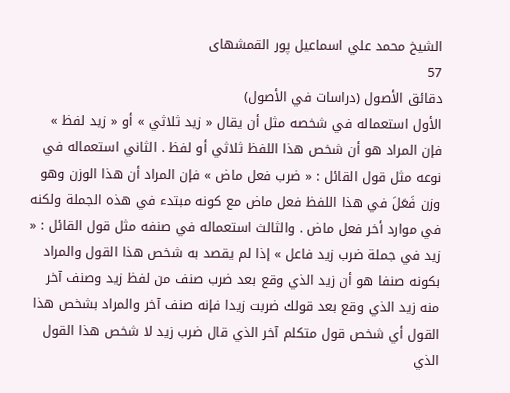الشيخ محمد علي اسماعيل پور القمشهاى
57
دقائق الأصول (دراسات في الأصول)
الأول استعماله في شخصه مثل أن يقال « زيد ثلاثي » أو « زيد لفظ » فإن المراد هو أن شخص هذا اللفظ ثلاثي أو لفظ . الثاني استعماله في نوعه مثل قول القائل : « ضرب فعل ماض » فإن المراد أن هذا الوزن وهو وزن فَعَلَ في هذا اللفظ فعل ماض مع كونه مبتدء في هذه الجملة ولكنه في موارد أخر فعل ماض . والثالث استعماله في صنفه مثل قول القائل : « زيد في جملة ضرب زيد فاعل » إذا لم يقصد به شخص هذا القول والمراد بكونه صنفا هو أن زيد الذي وقع بعد ضرب صنف من لفظ زيد وصنف آخر منه زيد الذي وقع بعد قولك ضربت زيدا فإنه صنف آخر والمراد بشخص هذا القول أي شخص قول متكلم آخر الذي قال ضرب زيد لا شخص هذا القول الذي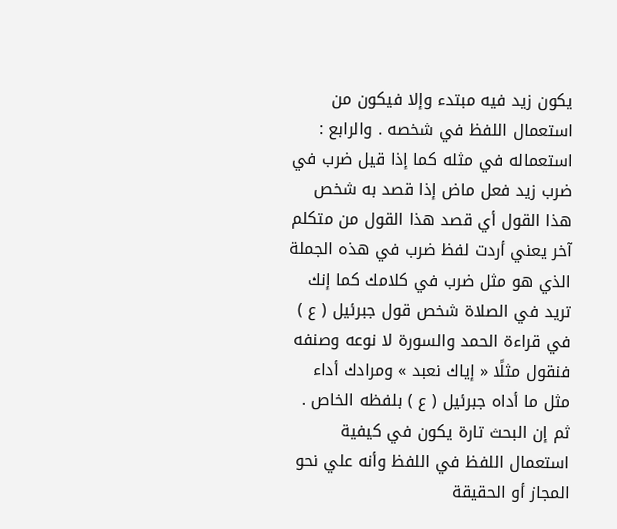يكون زيد فيه مبتدء وإلا فيكون من استعمال اللفظ في شخصه . والرابع : استعماله في مثله كما إذا قيل ضرب في ضرب زيد فعل ماض إذا قصد به شخص هذا القول أي قصد هذا القول من متكلم آخر يعني أردت لفظ ضرب في هذه الجملة الذي هو مثل ضرب في كلامك كما إنك تريد في الصلاة شخص قول جبرئيل ( ع ) في قراءة الحمد والسورة لا نوعه وصنفه فنقول مثلًا « إياك نعبد » ومرادك أداء مثل ما أداه جبرئيل ( ع ) بلفظه الخاص . ثم إن البحث تارة يكون في كيفية استعمال اللفظ في اللفظ وأنه علي نحو المجاز أو الحقيقة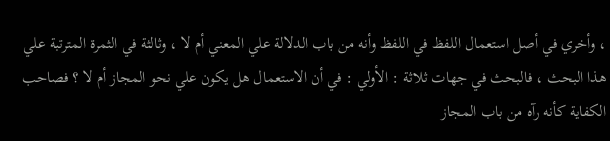، وأخري في أصل استعمال اللفظ في اللفظ وأنه من باب الدلالة علي المعني أم لا ، وثالثة في الثمرة المترتبة علي هذا البحث ، فالبحث في جهات ثلاثة : الأولي : في أن الاستعمال هل يكون علي نحو المجاز أم لا ؟ فصاحب الكفاية كأنه رآه من باب المجاز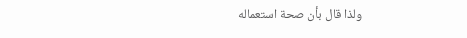ولذا قال بأن صحة استعماله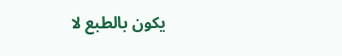يكون بالطبع لا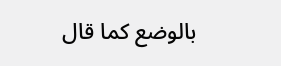بالوضع كما قال